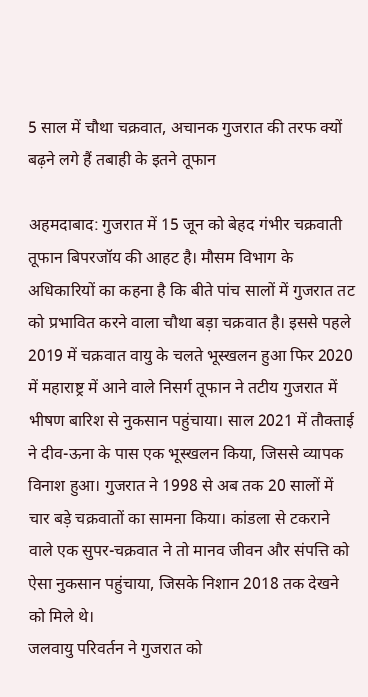5 साल में चौथा चक्रवात, अचानक गुजरात की तरफ क्यों बढ़ने लगे हैं तबाही के इतने तूफान

अहमदाबाद: गुजरात में 15 जून को बेहद गंभीर चक्रवाती तूफान बिपरजॉय की आहट है। मौसम विभाग के अधिकारियों का कहना है कि बीते पांच सालों में गुजरात तट को प्रभावित करने वाला चौथा बड़ा चक्रवात है। इससे पहले 2019 में चक्रवात वायु के चलते भूस्खलन हुआ फिर 2020 में महाराष्ट्र में आने वाले निसर्ग तूफान ने तटीय गुजरात में भीषण बारिश से नुकसान पहुंचाया। साल 2021 में तौक्ताई ने दीव-ऊना के पास एक भूस्खलन किया, जिससे व्यापक विनाश हुआ। गुजरात ने 1998 से अब तक 20 सालों में चार बड़े चक्रवातों का सामना किया। कांडला से टकराने वाले एक सुपर-चक्रवात ने तो मानव जीवन और संपत्ति को ऐसा नुकसान पहुंचाया, जिसके निशान 2018 तक देखने को मिले थे।
जलवायु परिवर्तन ने गुजरात को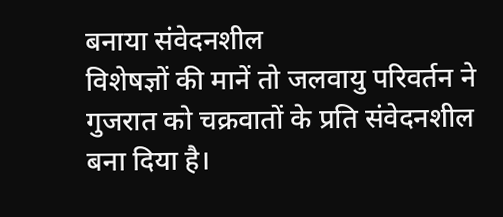बनाया संवेदनशील
विशेषज्ञों की मानें तो जलवायु परिवर्तन ने गुजरात को चक्रवातों के प्रति संवेदनशील बना दिया है।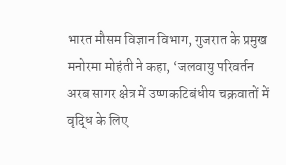भारत मौसम विज्ञान विभाग, गुजरात के प्रमुख मनोरमा मोहंती ने कहा, ‘जलवायु परिवर्तन अरब सागर क्षेत्र में उष्णकटिबंधीय चक्रवातों में वृद्धि के लिए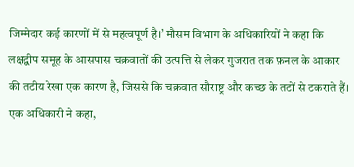जिम्मेदार कई कारणों में से महत्वपूर्ण है।’ मौसम विभाग के अधिकारियों ने कहा कि लक्षद्वीप समूह के आसपास चक्रवातों की उत्पत्ति से लेकर गुजरात तक फ़नल के आकार की तटीय रेखा एक कारण है, जिससे कि चक्रवात सौराष्ट्र और कच्छ के तटों से टकराते हैं। एक अधिकारी ने कहा,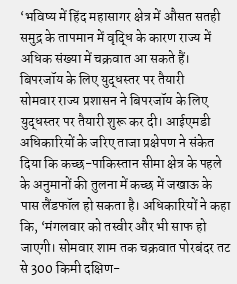‘भविष्य में हिंद महासागर क्षेत्र में औसत सतही समुद्र के तापमान में वृद्धि के कारण राज्य में अधिक संख्या में चक्रवात आ सकते हैं।
बिपरजॉय के लिए युद्धस्तर पर तैयारी
सोमवार राज्य प्रशासन ने बिपरजॉय के लिए युद्धस्तर पर तैयारी शुरू कर दी। आईएमडी अधिकारियों के जरिए ताजा प्रक्षेपण ने संकेत दिया कि कच्छ-पाकिस्तान सीमा क्षेत्र के पहले के अनुमानों की तुलना में कच्छ में जखाऊ के पास लैंडफॉल हो सकता है। अधिकारियों ने कहा कि, ‘मंगलवार को तस्वीर और भी साफ हो जाएगी। सोमवार शाम तक चक्रवात पोरबंदर तट से 300 किमी दक्षिण-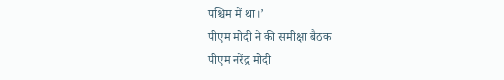पश्चिम में था।’
पीएम मोदी ने की समीक्षा बैठक
पीएम नरेंद्र मोदी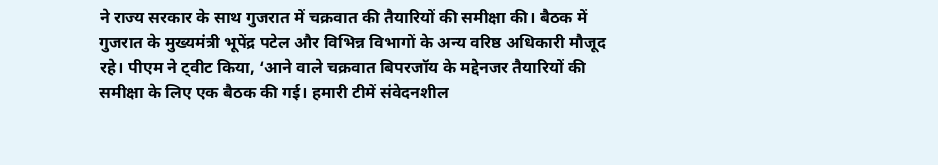ने राज्य सरकार के साथ गुजरात में चक्रवात की तैयारियों की समीक्षा की। बैठक में गुजरात के मुख्यमंत्री भूपेंद्र पटेल और विभिन्न विभागों के अन्य वरिष्ठ अधिकारी मौजूद रहे। पीएम ने ट्वीट किया, ‘आने वाले चक्रवात बिपरजॉय के मद्देनजर तैयारियों की समीक्षा के लिए एक बैठक की गई। हमारी टीमें संवेदनशील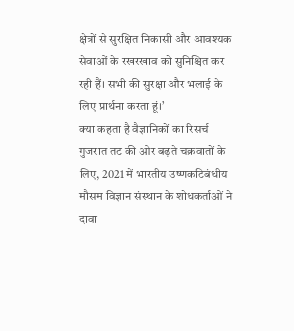क्षेत्रों से सुरक्षित निकासी और आवश्यक सेवाओं के रखरखाव को सुनिश्चित कर रही हैं। सभी की सुरक्षा और भलाई के लिए प्रार्थना करता हूं।’
क्या कहता है वैज्ञानिकों का रिसर्च
गुजरात तट की ओर बढ़ते चक्रवातों के लिए, 2021 में भारतीय उष्णकटिबंधीय मौसम विज्ञान संस्थान के शोधकर्ताओं ने दावा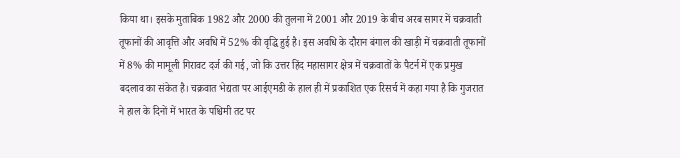किया था। इसके मुताबिक 1982 और 2000 की तुलना में 2001 और 2019 के बीच अरब सागर में चक्रवाती तूफानों की आवृत्ति और अवधि में 52% की वृद्धि हुई है। इस अवधि के दौरान बंगाल की खाड़ी में चक्रवाती तूफानों में 8% की मामूली गिरावट दर्ज की गई, जो कि उत्तर हिंद महासागर क्षेत्र में चक्रवातों के पैटर्न में एक प्रमुख बदलाव का संकेत है। चक्रवात भेद्यता पर आईएमडी के हाल ही में प्रकाशित एक रिसर्च में कहा गया है कि गुजरात ने हाल के दिनों में भारत के पश्चिमी तट पर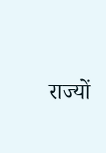राज्यों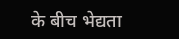के बीच भेद्यता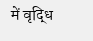में वृद्धि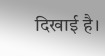दिखाई है।